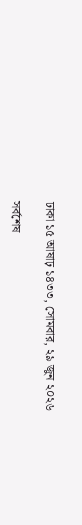ঢাকা ১৫ আষাঢ় ১৪৩৩, সোমবার, ২৯ জুন ২০২৬

সর্বশেষ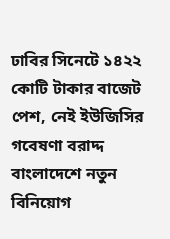ঢাবির সিনেটে ১৪২২ কোটি টাকার বাজেট পেশ, নেই ইউজিসির গবেষণা বরাদ্দ বাংলাদেশে নতুন বিনিয়োগ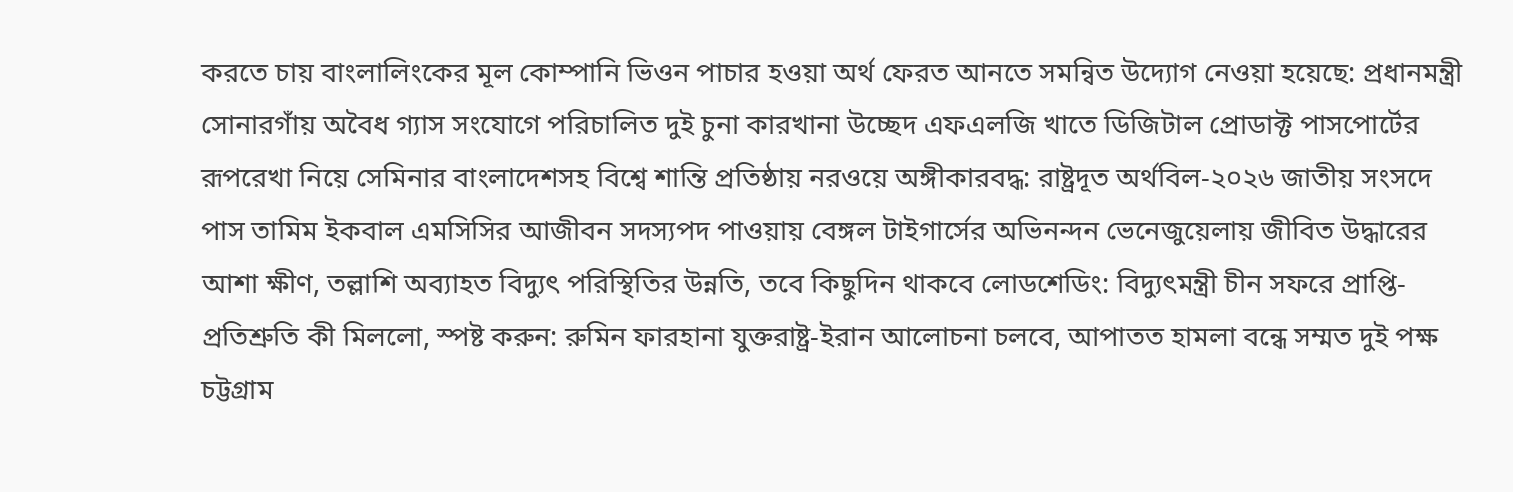করতে চায় বাংলালিংকের মূল কোম্পানি ভিওন পাচার হওয়া অর্থ ফেরত আনতে সমন্বিত উদ্যোগ নেওয়া হয়েছে: প্রধানমন্ত্রী সোনারগাঁয় অবৈধ গ্যাস সংযোগে পরিচালিত দুই চুনা কারখানা উচ্ছেদ এফএলজি খাতে ডিজিটাল প্রোডাক্ট পাসপোর্টের রূপরেখা নিয়ে সেমিনার বাংলাদেশসহ বিশ্বে শান্তি প্রতিষ্ঠায় নরওয়ে অঙ্গীকারবদ্ধ: রাষ্ট্রদূত অর্থবিল-২০২৬ জাতীয় সংসদে পাস তামিম ইকবাল এমসিসির আজীবন সদস্যপদ পাওয়ায় বেঙ্গল টাইগার্সের অভিনন্দন ভেনেজুয়েলায় জীবিত উদ্ধারের আশা ক্ষীণ, তল্লাশি অব্যাহত বিদ্যুৎ পরিস্থিতির উন্নতি, তবে কিছুদিন থাকবে লোডশেডিং: বিদ্যুৎমন্ত্রী চীন সফরে প্রাপ্তি-প্রতিশ্রুতি কী মিললো, স্পষ্ট করুন: রুমিন ফারহানা যুক্তরাষ্ট্র-ইরান আলোচনা চলবে, আপাতত হামলা বন্ধে সম্মত দুই পক্ষ চট্টগ্রাম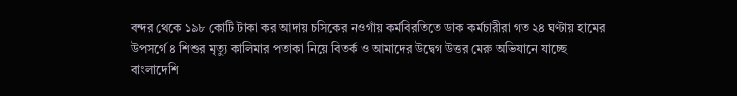বন্দর থেকে ১৯৮ কোটি টাকা কর আদায় চসিকের নওগাঁয় কর্মবিরতিতে ডাক কর্মচারীরা গত ২৪ ঘণ্টায় হামের উপসর্গে ৪ শিশুর মৃত্যু কালিমার পতাকা নিয়ে বিতর্ক ও আমাদের উদ্বেগ উত্তর মেরু অভিযানে যাচ্ছে বাংলাদেশি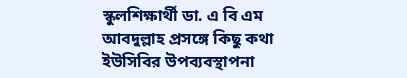স্কুলশিক্ষার্থী ডা. এ বি এম আবদুল্লাহ প্রসঙ্গে কিছু কথা ইউসিবির উপব্যবস্থাপনা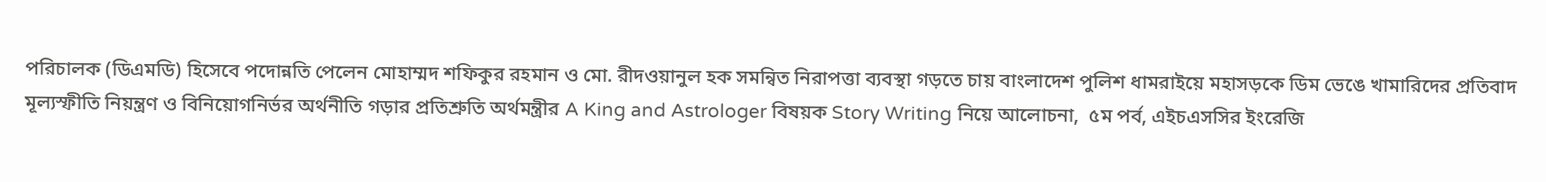পরিচালক (ডিএমডি) হিসেবে পদোন্নতি পেলেন মোহাম্মদ শফিকুর রহমান ও মো. রীদওয়ানুল হক সমন্বিত নিরাপত্তা ব্যবস্থা গড়তে চায় বাংলাদেশ পুলিশ ধামরাইয়ে মহাসড়কে ডিম ভেঙে খামারিদের প্রতিবাদ মূল্যস্ফীতি নিয়ন্ত্রণ ও বিনিয়োগনির্ভর অর্থনীতি গড়ার প্রতিশ্রুতি অর্থমন্ত্রীর A King and Astrologer বিষয়ক Story Writing নিয়ে আলোচনা,  ৫ম পর্ব, এইচএসসির ইংরেজি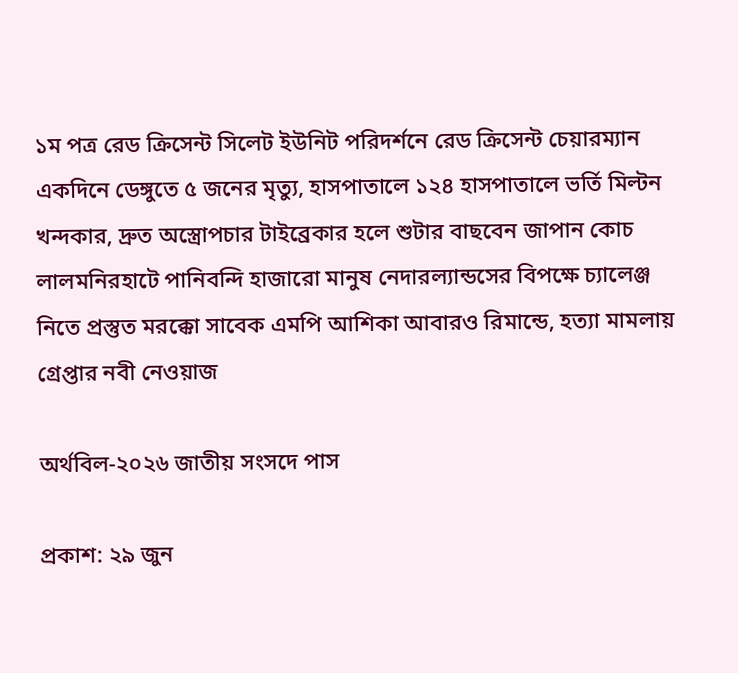১ম পত্র রেড ক্রিসেন্ট সিলেট ইউনিট পরিদর্শনে রেড ক্রিসেন্ট চেয়ারম্যান একদিনে ডেঙ্গুতে ৫ জনের মৃত্যু, হাসপাতালে ১২৪ হাসপাতালে ভর্তি মিল্টন খন্দকার, দ্রুত অস্ত্রোপচার টাইব্রেকার হলে শুটার বাছবেন জাপান কোচ লালমনিরহাটে পানিবন্দি হাজারো মানুষ নেদারল্যান্ডসের বিপক্ষে চ্যালেঞ্জ নিতে প্রস্তুত মরক্কো সাবেক এমপি আশিকা আবারও রিমান্ডে, হত্যা মামলায় গ্রেপ্তার নবী নেওয়াজ

অর্থবিল-২০২৬ জাতীয় সংসদে পাস

প্রকাশ: ২৯ জুন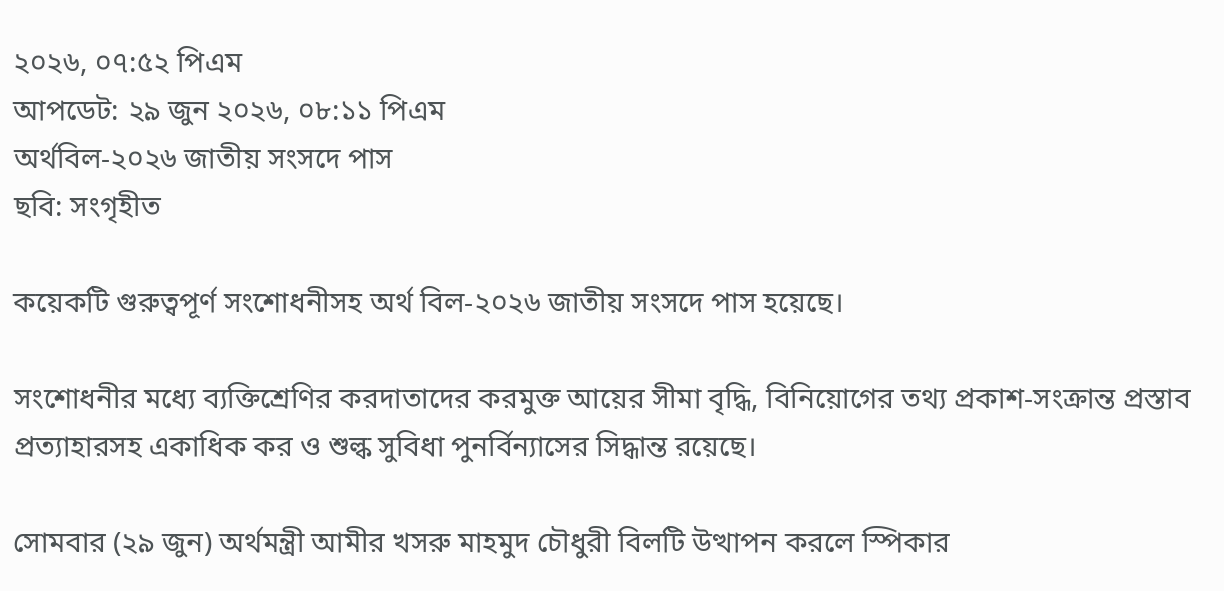২০২৬, ০৭:৫২ পিএম
আপডেট: ২৯ জুন ২০২৬, ০৮:১১ পিএম
অর্থবিল-২০২৬ জাতীয় সংসদে পাস
ছবি: সংগৃহীত

কয়েকটি গুরুত্বপূর্ণ সংশোধনীসহ অর্থ বিল-২০২৬ জাতীয় সংসদে পাস হয়েছে।

সংশোধনীর মধ্যে ব্যক্তিশ্রেণির করদাতাদের করমুক্ত আয়ের সীমা বৃদ্ধি, বিনিয়োগের তথ্য প্রকাশ-সংক্রান্ত প্রস্তাব প্রত্যাহারসহ একাধিক কর ও শুল্ক সুবিধা পুনর্বিন্যাসের সিদ্ধান্ত রয়েছে।

সোমবার (২৯ জুন) অর্থমন্ত্রী আমীর খসরু মাহমুদ চৌধুরী বিলটি উত্থাপন করলে স্পিকার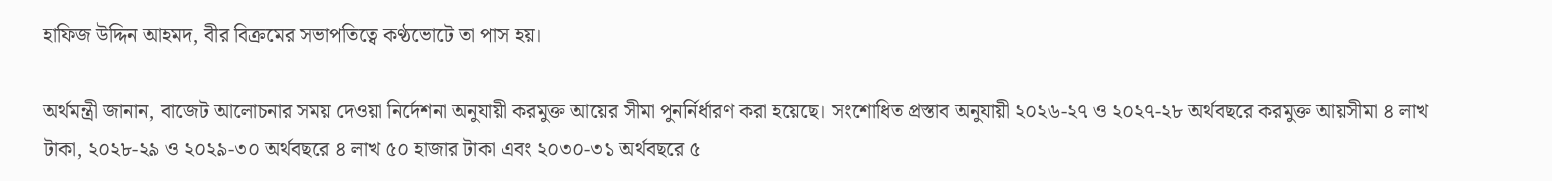হাফিজ উদ্দিন আহমদ, বীর বিক্রমের সভাপতিত্বে কণ্ঠভোটে তা পাস হয়।

অর্থমন্ত্রী জানান, বাজেট আলোচনার সময় দেওয়া নির্দেশনা অনুযায়ী করমুক্ত আয়ের সীমা পুনর্নির্ধারণ করা হয়েছে। সংশোধিত প্রস্তাব অনুযায়ী ২০২৬-২৭ ও ২০২৭-২৮ অর্থবছরে করমুক্ত আয়সীমা ৪ লাখ টাকা, ২০২৮-২৯ ও ২০২৯-৩০ অর্থবছরে ৪ লাখ ৫০ হাজার টাকা এবং ২০৩০-৩১ অর্থবছরে ৫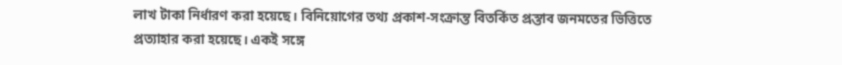লাখ টাকা নির্ধারণ করা হয়েছে। বিনিয়োগের তথ্য প্রকাশ-সংক্রান্ত বিতর্কিত প্রস্তাব জনমতের ভিত্তিতে প্রত্যাহার করা হয়েছে। একই সঙ্গে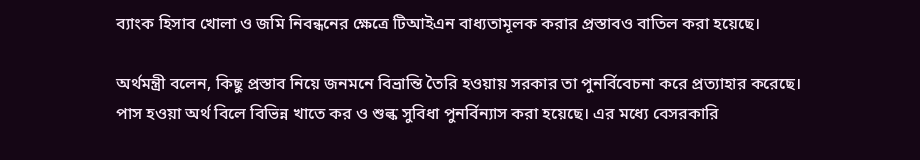ব্যাংক হিসাব খোলা ও জমি নিবন্ধনের ক্ষেত্রে টিআইএন বাধ্যতামূলক করার প্রস্তাবও বাতিল করা হয়েছে।

অর্থমন্ত্রী বলেন, কিছু প্রস্তাব নিয়ে জনমনে বিভ্রান্তি তৈরি হওয়ায় সরকার তা পুনর্বিবেচনা করে প্রত্যাহার করেছে। পাস হওয়া অর্থ বিলে বিভিন্ন খাতে কর ও শুল্ক সুবিধা পুনর্বিন্যাস করা হয়েছে। এর মধ্যে বেসরকারি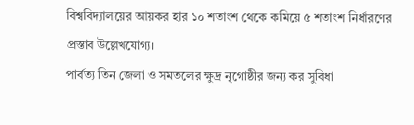বিশ্ববিদ্যালয়ের আয়কর হার ১০ শতাংশ থেকে কমিয়ে ৫ শতাংশ নির্ধারণের প্রস্তাব উল্লেখযোগ্য।
পার্বত্য তিন জেলা ও সমতলের ক্ষুদ্র নৃগোষ্ঠীর জন্য কর সুবিধা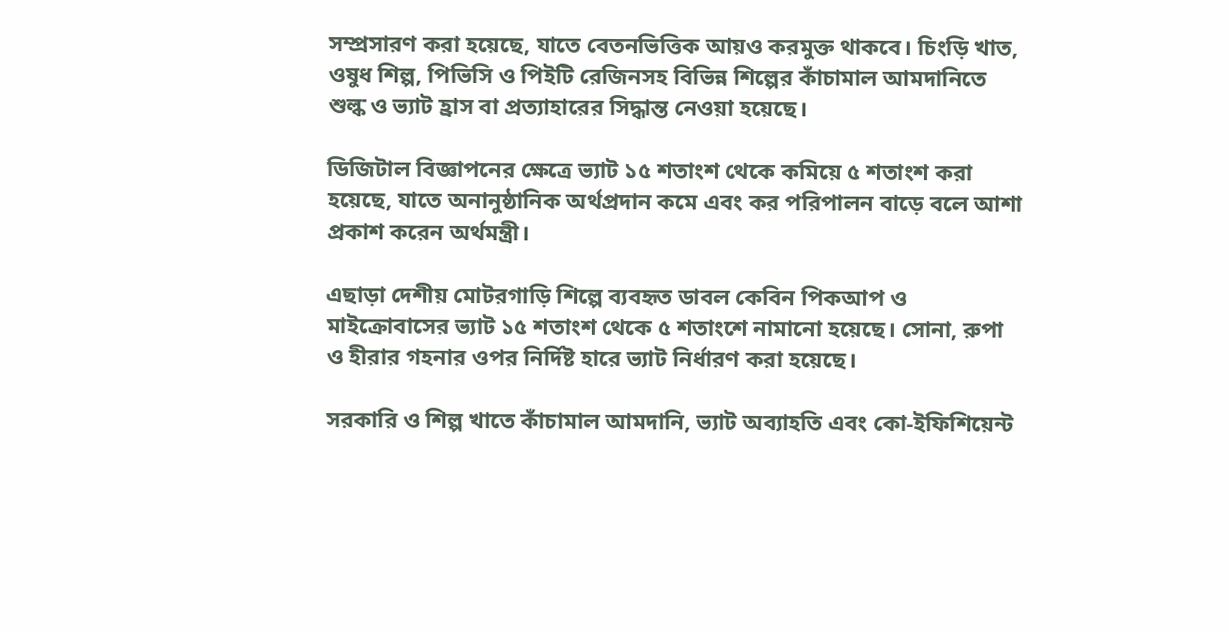সম্প্রসারণ করা হয়েছে, যাতে বেতনভিত্তিক আয়ও করমুক্ত থাকবে। চিংড়ি খাত, ওষুধ শিল্প, পিভিসি ও পিইটি রেজিনসহ বিভিন্ন শিল্পের কাঁচামাল আমদানিতে শুল্ক ও ভ্যাট হ্রাস বা প্রত্যাহারের সিদ্ধান্ত নেওয়া হয়েছে।

ডিজিটাল বিজ্ঞাপনের ক্ষেত্রে ভ্যাট ১৫ শতাংশ থেকে কমিয়ে ৫ শতাংশ করা হয়েছে, যাতে অনানুষ্ঠানিক অর্থপ্রদান কমে এবং কর পরিপালন বাড়ে বলে আশা প্রকাশ করেন অর্থমন্ত্রী।

এছাড়া দেশীয় মোটরগাড়ি শিল্পে ব্যবহৃত ডাবল কেবিন পিকআপ ও মাইক্রোবাসের ভ্যাট ১৫ শতাংশ থেকে ৫ শতাংশে নামানো হয়েছে। সোনা, রুপা ও হীরার গহনার ওপর নির্দিষ্ট হারে ভ্যাট নির্ধারণ করা হয়েছে।

সরকারি ও শিল্প খাতে কাঁচামাল আমদানি, ভ্যাট অব্যাহতি এবং কো-ইফিশিয়েন্ট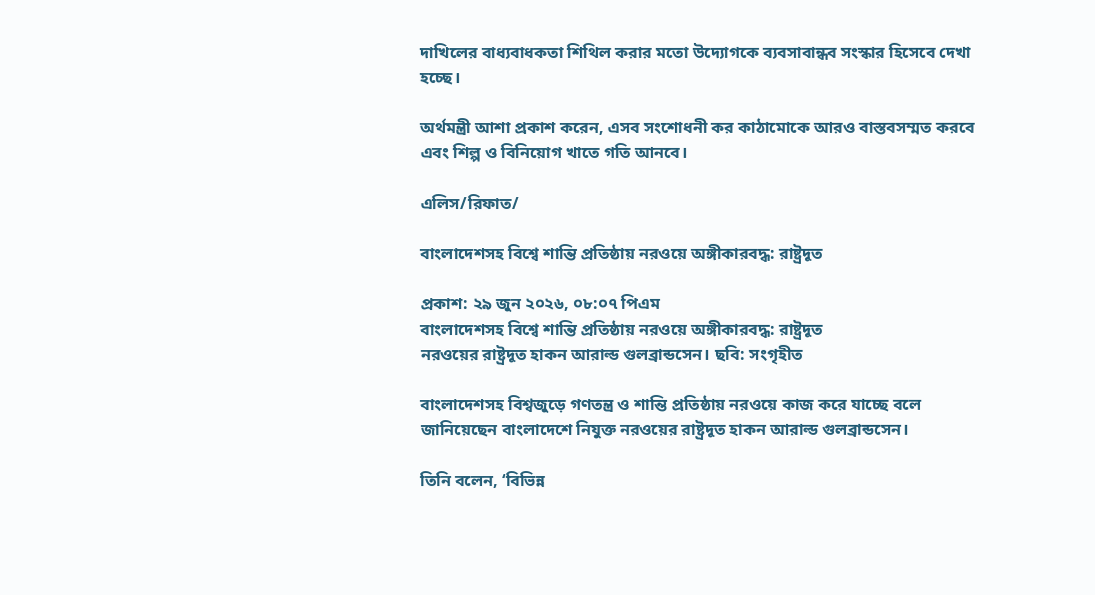দাখিলের বাধ্যবাধকতা শিথিল করার মতো উদ্যোগকে ব্যবসাবান্ধব সংস্কার হিসেবে দেখা হচ্ছে।

অর্থমন্ত্রী আশা প্রকাশ করেন, এসব সংশোধনী কর কাঠামোকে আরও বাস্তবসম্মত করবে এবং শিল্প ও বিনিয়োগ খাতে গতি আনবে।

এলিস/রিফাত/

বাংলাদেশসহ বিশ্বে শান্তি প্রতিষ্ঠায় নরওয়ে অঙ্গীকারবদ্ধ: রাষ্ট্রদূত

প্রকাশ: ২৯ জুন ২০২৬, ০৮:০৭ পিএম
বাংলাদেশসহ বিশ্বে শান্তি প্রতিষ্ঠায় নরওয়ে অঙ্গীকারবদ্ধ: রাষ্ট্রদূত
নরওয়ের রাষ্ট্রদূত হাকন আরাল্ড গুলব্রান্ডসেন। ছবি: সংগৃহীত

বাংলাদেশসহ বিশ্বজুড়ে গণতন্ত্র ও শান্তি প্রতিষ্ঠায় নরওয়ে কাজ করে যাচ্ছে বলে জানিয়েছেন বাংলাদেশে নিযুক্ত নরওয়ের রাষ্ট্রদূত হাকন আরাল্ড গুলব্রান্ডসেন।

তিনি বলেন, ‘বিভিন্ন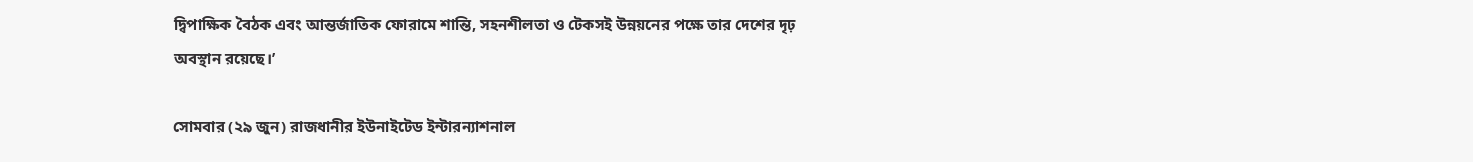দ্বিপাক্ষিক বৈঠক এবং আন্তর্জাতিক ফোরামে শান্তি, সহনশীলতা ও টেকসই উন্নয়নের পক্ষে তার দেশের দৃঢ় অবস্থান রয়েছে।’

সোমবার (২৯ জুন) রাজধানীর ইউনাইটেড ইন্টারন্যাশনাল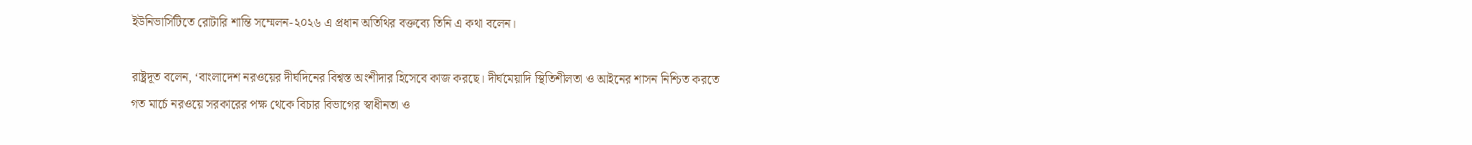ইউনিভার্সিটিতে রোটারি শান্তি সম্মেলন-২০২৬ এ প্রধান অতিথির বক্তব্যে তিনি এ কথা বলেন।

রাষ্ট্রদূত বলেন, ‘বাংলাদেশ নরওয়ের দীর্ঘদিনের বিশ্বস্ত অংশীদার হিসেবে কাজ করছে। দীর্ঘমেয়াদি স্থিতিশীলতা ও আইনের শাসন নিশ্চিত করতে গত মার্চে নরওয়ে সরকারের পক্ষ থেকে বিচার বিভাগের স্বাধীনতা ও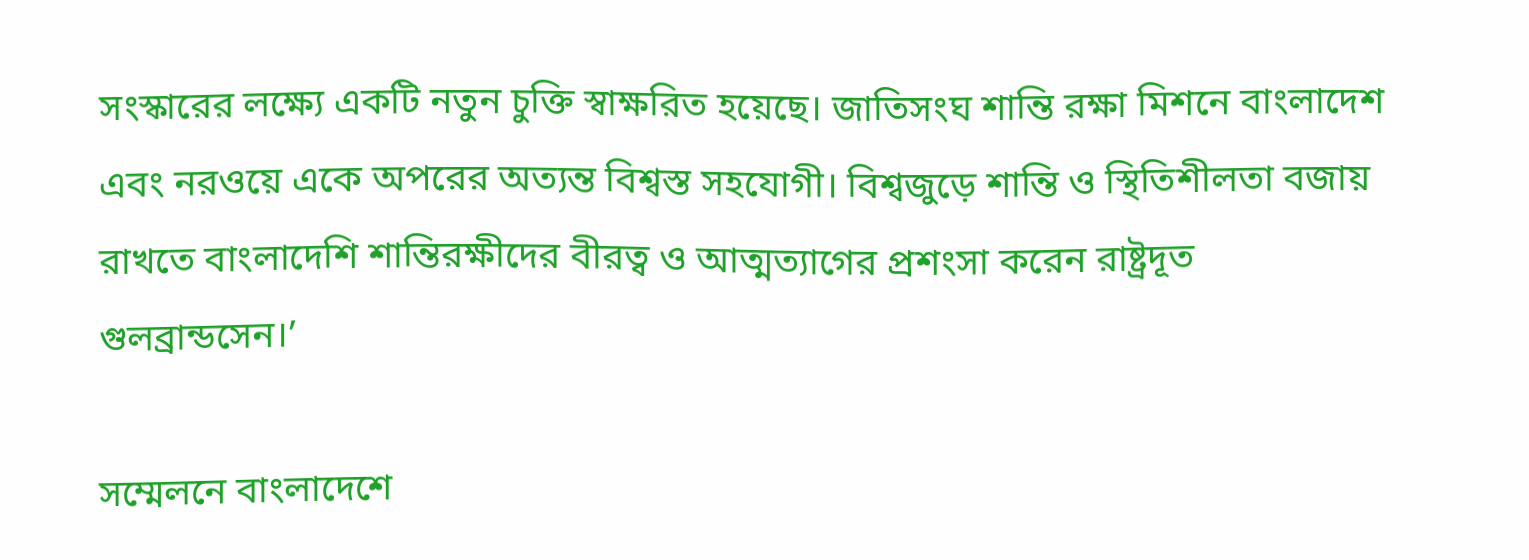সংস্কারের লক্ষ্যে একটি নতুন চুক্তি স্বাক্ষরিত হয়েছে। জাতিসংঘ শান্তি রক্ষা মিশনে বাংলাদেশ এবং নরওয়ে একে অপরের অত্যন্ত বিশ্বস্ত সহযোগী। বিশ্বজুড়ে শান্তি ও স্থিতিশীলতা বজায় রাখতে বাংলাদেশি শান্তিরক্ষীদের বীরত্ব ও আত্মত্যাগের প্রশংসা করেন রাষ্ট্রদূত গুলব্রান্ডসেন।’

সম্মেলনে বাংলাদেশে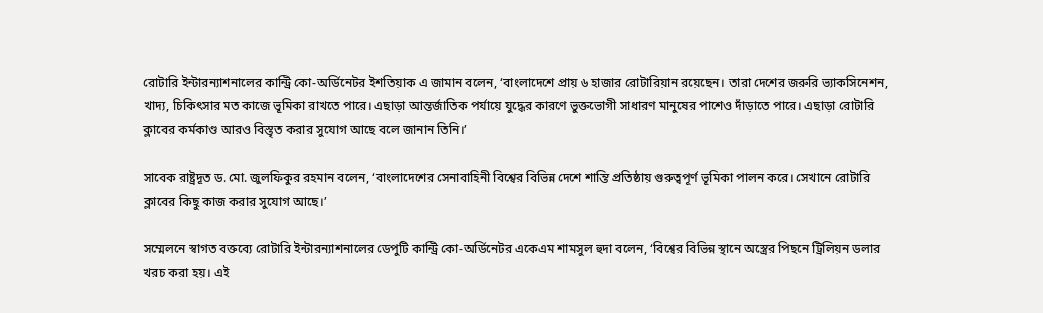রোটারি ইন্টারন্যাশনালের কান্ট্রি কো-অর্ডিনেটর ইশতিয়াক এ জামান বলেন, ‘বাংলাদেশে প্রায় ৬ হাজার রোটারিয়ান রয়েছেন। তারা দেশের জরুরি ভ্যাকসিনেশন, খাদ্য, চিকিৎসার মত কাজে ভূমিকা রাখতে পারে। এছাড়া আন্তর্জাতিক পর্যায়ে যুদ্ধের কারণে ভুক্তভোগী সাধারণ মানুষের পাশেও দাঁড়াতে পারে। এছাড়া রোটারি ক্লাবের কর্মকাণ্ড আরও বিস্তৃত করার সুযোগ আছে বলে জানান তিনি।’

সাবেক রাষ্ট্রদূত ড. মো. জুলফিকুর রহমান বলেন, ‘বাংলাদেশের সেনাবাহিনী বিশ্বের বিভিন্ন দেশে শান্তি প্রতিষ্ঠায় গুরুত্বপূর্ণ ভূমিকা পালন করে। সেখানে রোটারি ক্লাবের কিছু কাজ করার সুযোগ আছে।’

সম্মেলনে স্বাগত বক্তব্যে রোটারি ইন্টারন্যাশনালের ডেপুটি কান্ট্রি কো-অর্ডিনেটর একেএম শামসুল হুদা বলেন, ‘বিশ্বের বিভিন্ন স্থানে অস্ত্রের পিছনে ট্রিলিয়ন ডলার খরচ করা হয়। এই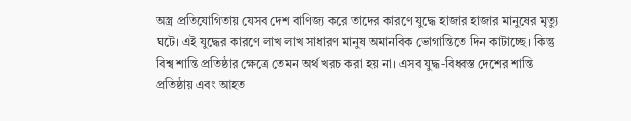অস্ত্র প্রতিযোগিতায় যেসব দেশ বাণিজ্য করে তাদের কারণে যুদ্ধে হাজার হাজার মানুষের মৃত্যু ঘটে। এই যুদ্ধের কারণে লাখ লাখ সাধারণ মানুষ অমানবিক ভোগান্তিতে দিন কাটাচ্ছে। কিন্তু বিশ্ব শান্তি প্রতিষ্ঠার ক্ষেত্রে তেমন অর্থ খরচ করা হয় না। এসব যুদ্ধ-বিধ্বস্ত দেশের শান্তি প্রতিষ্ঠায় এবং আহত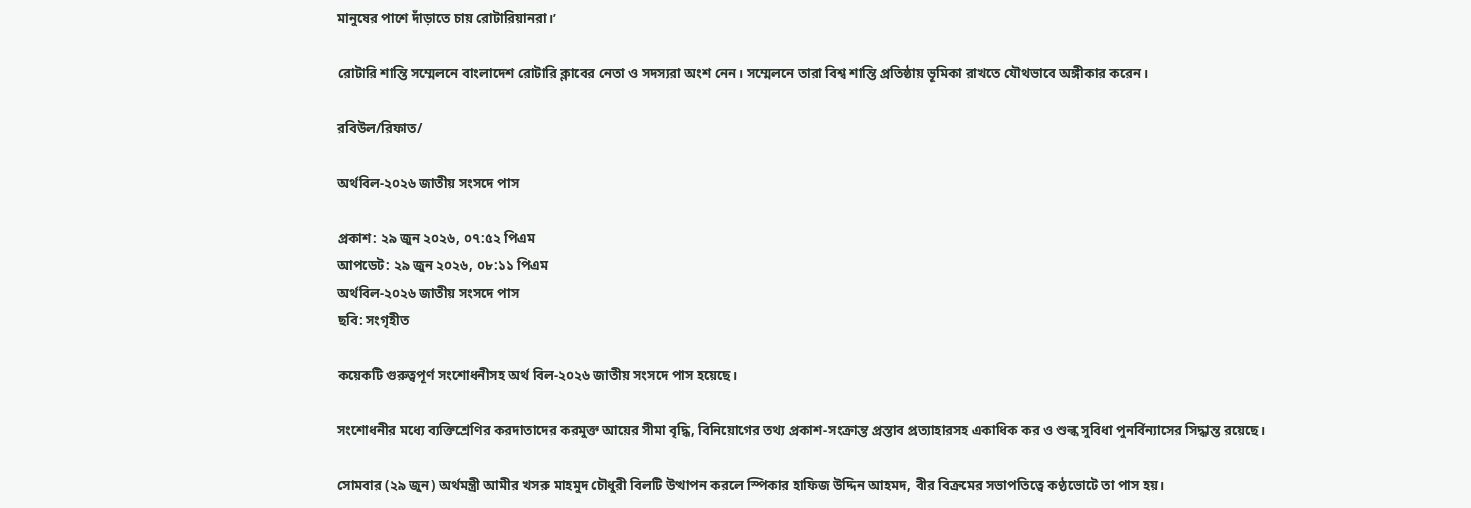মানুষের পাশে দাঁড়াতে চায় রোটারিয়ানরা।’

রোটারি শান্তি সম্মেলনে বাংলাদেশ রোটারি ক্লাবের নেতা ও সদস্যরা অংশ নেন। সম্মেলনে তারা বিশ্ব শান্তি প্রতিষ্ঠায় ভূমিকা রাখতে যৌথভাবে অঙ্গীকার করেন।

রবিউল/রিফাত/

অর্থবিল-২০২৬ জাতীয় সংসদে পাস

প্রকাশ: ২৯ জুন ২০২৬, ০৭:৫২ পিএম
আপডেট: ২৯ জুন ২০২৬, ০৮:১১ পিএম
অর্থবিল-২০২৬ জাতীয় সংসদে পাস
ছবি: সংগৃহীত

কয়েকটি গুরুত্বপূর্ণ সংশোধনীসহ অর্থ বিল-২০২৬ জাতীয় সংসদে পাস হয়েছে।

সংশোধনীর মধ্যে ব্যক্তিশ্রেণির করদাতাদের করমুক্ত আয়ের সীমা বৃদ্ধি, বিনিয়োগের তথ্য প্রকাশ-সংক্রান্ত প্রস্তাব প্রত্যাহারসহ একাধিক কর ও শুল্ক সুবিধা পুনর্বিন্যাসের সিদ্ধান্ত রয়েছে।

সোমবার (২৯ জুন) অর্থমন্ত্রী আমীর খসরু মাহমুদ চৌধুরী বিলটি উত্থাপন করলে স্পিকার হাফিজ উদ্দিন আহমদ, বীর বিক্রমের সভাপতিত্বে কণ্ঠভোটে তা পাস হয়।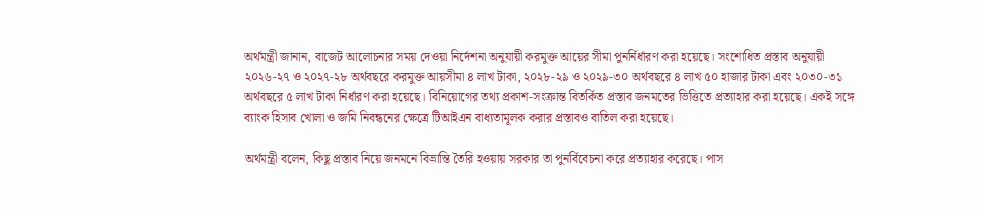অর্থমন্ত্রী জানান, বাজেট আলোচনার সময় দেওয়া নির্দেশনা অনুযায়ী করমুক্ত আয়ের সীমা পুনর্নির্ধারণ করা হয়েছে। সংশোধিত প্রস্তাব অনুযায়ী ২০২৬-২৭ ও ২০২৭-২৮ অর্থবছরে করমুক্ত আয়সীমা ৪ লাখ টাকা, ২০২৮-২৯ ও ২০২৯-৩০ অর্থবছরে ৪ লাখ ৫০ হাজার টাকা এবং ২০৩০-৩১ অর্থবছরে ৫ লাখ টাকা নির্ধারণ করা হয়েছে। বিনিয়োগের তথ্য প্রকাশ-সংক্রান্ত বিতর্কিত প্রস্তাব জনমতের ভিত্তিতে প্রত্যাহার করা হয়েছে। একই সঙ্গে ব্যাংক হিসাব খোলা ও জমি নিবন্ধনের ক্ষেত্রে টিআইএন বাধ্যতামূলক করার প্রস্তাবও বাতিল করা হয়েছে।

অর্থমন্ত্রী বলেন, কিছু প্রস্তাব নিয়ে জনমনে বিভ্রান্তি তৈরি হওয়ায় সরকার তা পুনর্বিবেচনা করে প্রত্যাহার করেছে। পাস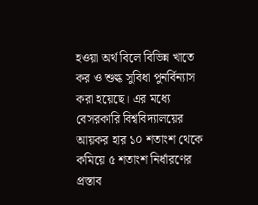হওয়া অর্থ বিলে বিভিন্ন খাতে কর ও শুল্ক সুবিধা পুনর্বিন্যাস করা হয়েছে। এর মধ্যে বেসরকারি বিশ্ববিদ্যালয়ের আয়কর হার ১০ শতাংশ থেকে কমিয়ে ৫ শতাংশ নির্ধারণের প্রস্তাব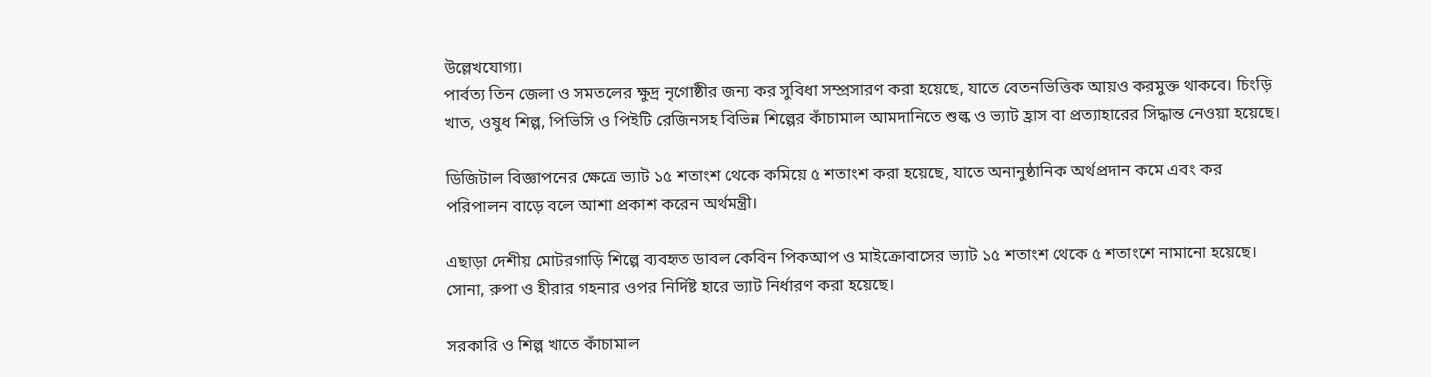উল্লেখযোগ্য।
পার্বত্য তিন জেলা ও সমতলের ক্ষুদ্র নৃগোষ্ঠীর জন্য কর সুবিধা সম্প্রসারণ করা হয়েছে, যাতে বেতনভিত্তিক আয়ও করমুক্ত থাকবে। চিংড়ি খাত, ওষুধ শিল্প, পিভিসি ও পিইটি রেজিনসহ বিভিন্ন শিল্পের কাঁচামাল আমদানিতে শুল্ক ও ভ্যাট হ্রাস বা প্রত্যাহারের সিদ্ধান্ত নেওয়া হয়েছে।

ডিজিটাল বিজ্ঞাপনের ক্ষেত্রে ভ্যাট ১৫ শতাংশ থেকে কমিয়ে ৫ শতাংশ করা হয়েছে, যাতে অনানুষ্ঠানিক অর্থপ্রদান কমে এবং কর পরিপালন বাড়ে বলে আশা প্রকাশ করেন অর্থমন্ত্রী।

এছাড়া দেশীয় মোটরগাড়ি শিল্পে ব্যবহৃত ডাবল কেবিন পিকআপ ও মাইক্রোবাসের ভ্যাট ১৫ শতাংশ থেকে ৫ শতাংশে নামানো হয়েছে। সোনা, রুপা ও হীরার গহনার ওপর নির্দিষ্ট হারে ভ্যাট নির্ধারণ করা হয়েছে।

সরকারি ও শিল্প খাতে কাঁচামাল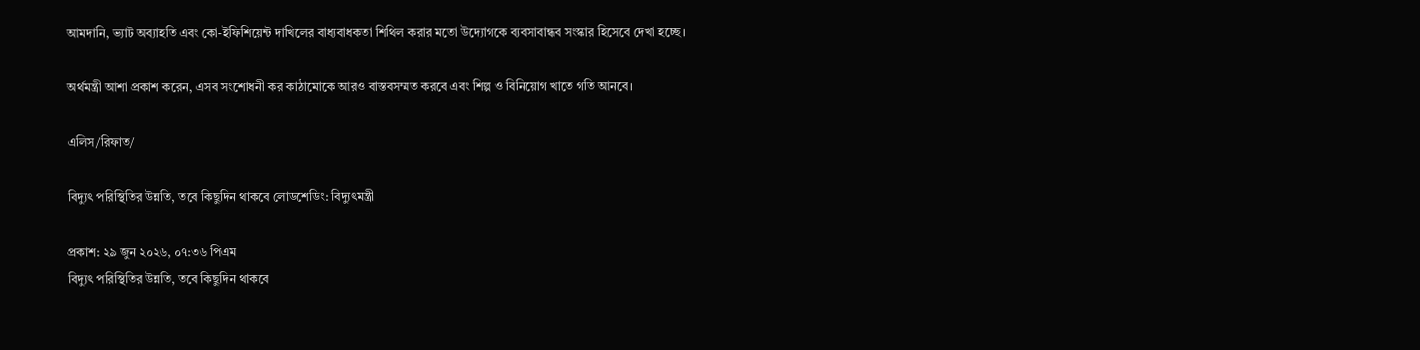আমদানি, ভ্যাট অব্যাহতি এবং কো-ইফিশিয়েন্ট দাখিলের বাধ্যবাধকতা শিথিল করার মতো উদ্যোগকে ব্যবসাবান্ধব সংস্কার হিসেবে দেখা হচ্ছে।

অর্থমন্ত্রী আশা প্রকাশ করেন, এসব সংশোধনী কর কাঠামোকে আরও বাস্তবসম্মত করবে এবং শিল্প ও বিনিয়োগ খাতে গতি আনবে।

এলিস/রিফাত/

বিদ্যুৎ পরিস্থিতির উন্নতি, তবে কিছুদিন থাকবে লোডশেডিং: বিদ্যুৎমন্ত্রী

প্রকাশ: ২৯ জুন ২০২৬, ০৭:৩৬ পিএম
বিদ্যুৎ পরিস্থিতির উন্নতি, তবে কিছুদিন থাকবে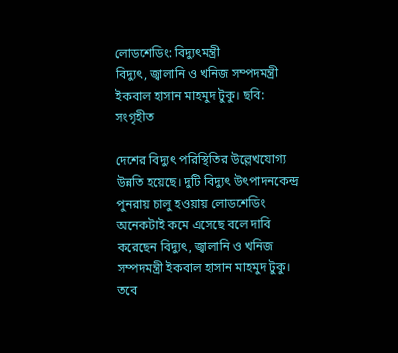লোডশেডিং: বিদ্যুৎমন্ত্রী
বিদ্যুৎ, জ্বালানি ও খনিজ সম্পদমন্ত্রী ইকবাল হাসান মাহমুদ টুকু। ছবি: সংগৃহীত

দেশের বিদ্যুৎ পরিস্থিতির উল্লেখযোগ্য উন্নতি হয়েছে। দুটি বিদ্যুৎ উৎপাদনকেন্দ্র পুনরায় চালু হওয়ায় লোডশেডিং অনেকটাই কমে এসেছে বলে দাবি করেছেন বিদ্যুৎ, জ্বালানি ও খনিজ সম্পদমন্ত্রী ইকবাল হাসান মাহমুদ টুকু। তবে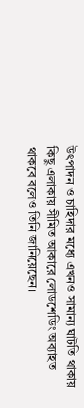উৎপাদন ও চাহিদার মধ্যে এখনও সামান্য ঘাটতি থাকায় কিছু এলাকায় সীমিত আকারে লোডশেডিং অব্যাহত থাকবে বলেও তিনি জানিয়েছেন।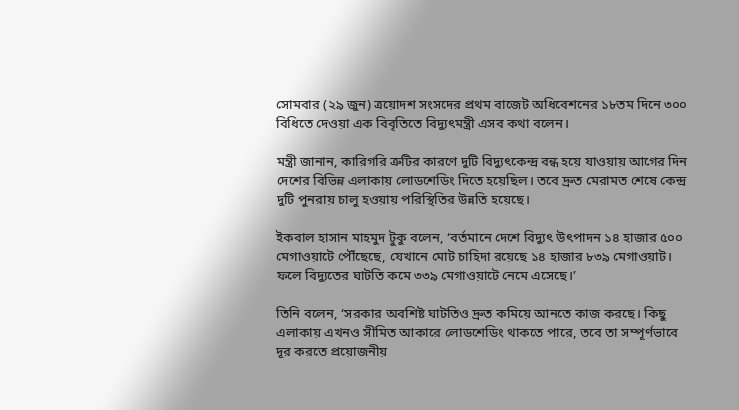সোমবার (২৯ জুন) ত্রয়োদশ সংসদের প্রথম বাজেট অধিবেশনের ১৮তম দিনে ৩০০ বিধিতে দেওয়া এক বিবৃতিতে বিদ্যুৎমন্ত্রী এসব কথা বলেন।

মন্ত্রী জানান, কারিগরি ত্রুটির কারণে দুটি বিদ্যুৎকেন্দ্র বন্ধ হয়ে যাওয়ায় আগের দিন দেশের বিভিন্ন এলাকায় লোডশেডিং দিতে হয়েছিল। তবে দ্রুত মেরামত শেষে কেন্দ্র দুটি পুনরায় চালু হওয়ায় পরিস্থিতির উন্নতি হয়েছে।

ইকবাল হাসান মাহমুদ টুকু বলেন, ‘বর্তমানে দেশে বিদ্যুৎ উৎপাদন ১৪ হাজার ৫০০ মেগাওয়াটে পৌঁছেছে, যেখানে মোট চাহিদা রয়েছে ১৪ হাজার ৮৩৯ মেগাওয়াট। ফলে বিদ্যুতের ঘাটতি কমে ৩৩৯ মেগাওয়াটে নেমে এসেছে।’

তিনি বলেন, ‘সরকার অবশিষ্ট ঘাটতিও দ্রুত কমিয়ে আনতে কাজ করছে। কিছু এলাকায় এখনও সীমিত আকারে লোডশেডিং থাকতে পারে, তবে তা সম্পূর্ণভাবে দূর করতে প্রয়োজনীয়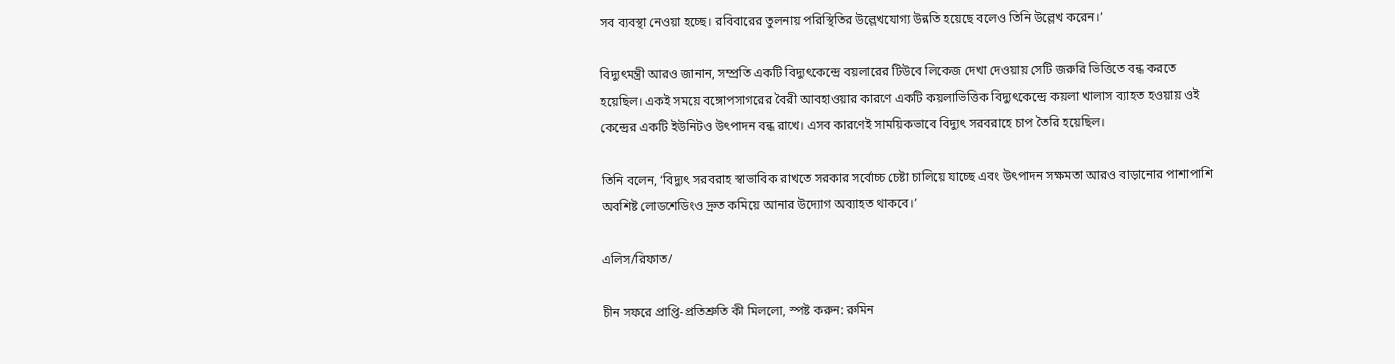সব ব্যবস্থা নেওয়া হচ্ছে। রবিবারের তুলনায় পরিস্থিতির উল্লেখযোগ্য উন্নতি হয়েছে বলেও তিনি উল্লেখ করেন।’

বিদ্যুৎমন্ত্রী আরও জানান, সম্প্রতি একটি বিদ্যুৎকেন্দ্রে বয়লারের টিউবে লিকেজ দেখা দেওয়ায় সেটি জরুরি ভিত্তিতে বন্ধ করতে হয়েছিল। একই সময়ে বঙ্গোপসাগরের বৈরী আবহাওয়ার কারণে একটি কয়লাভিত্তিক বিদ্যুৎকেন্দ্রে কয়লা খালাস ব্যাহত হওয়ায় ওই কেন্দ্রের একটি ইউনিটও উৎপাদন বন্ধ রাখে। এসব কারণেই সাময়িকভাবে বিদ্যুৎ সরবরাহে চাপ তৈরি হয়েছিল।

তিনি বলেন, ‘বিদ্যুৎ সরবরাহ স্বাভাবিক রাখতে সরকার সর্বোচ্চ চেষ্টা চালিয়ে যাচ্ছে এবং উৎপাদন সক্ষমতা আরও বাড়ানোর পাশাপাশি অবশিষ্ট লোডশেডিংও দ্রুত কমিয়ে আনার উদ্যোগ অব্যাহত থাকবে।’

এলিস/রিফাত/

চীন সফরে প্রাপ্তি-প্রতিশ্রুতি কী মিললো, স্পষ্ট করুন: রুমিন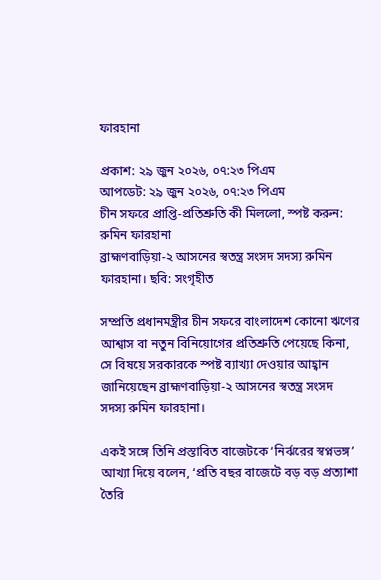ফারহানা

প্রকাশ: ২৯ জুন ২০২৬, ০৭:২৩ পিএম
আপডেট: ২৯ জুন ২০২৬, ০৭:২৩ পিএম
চীন সফরে প্রাপ্তি-প্রতিশ্রুতি কী মিললো, স্পষ্ট করুন: রুমিন ফারহানা
ব্রাহ্মণবাড়িয়া-২ আসনের স্বতন্ত্র সংসদ সদস্য রুমিন ফারহানা। ছবি: সংগৃহীত

সম্প্রতি প্রধানমন্ত্রীর চীন সফরে বাংলাদেশ কোনো ঋণের আশ্বাস বা নতুন বিনিয়োগের প্রতিশ্রুতি পেয়েছে কিনা, সে বিষয়ে সরকারকে স্পষ্ট ব্যাখ্যা দেওয়ার আহ্বান জানিয়েছেন ব্রাহ্মণবাড়িয়া-২ আসনের স্বতন্ত্র সংসদ সদস্য রুমিন ফারহানা।

একই সঙ্গে তিনি প্রস্তাবিত বাজেটকে ‘নির্ঝরের স্বপ্নভঙ্গ’ আখ্যা দিয়ে বলেন, ‘প্রতি বছর বাজেটে বড় বড় প্রত্যাশা তৈরি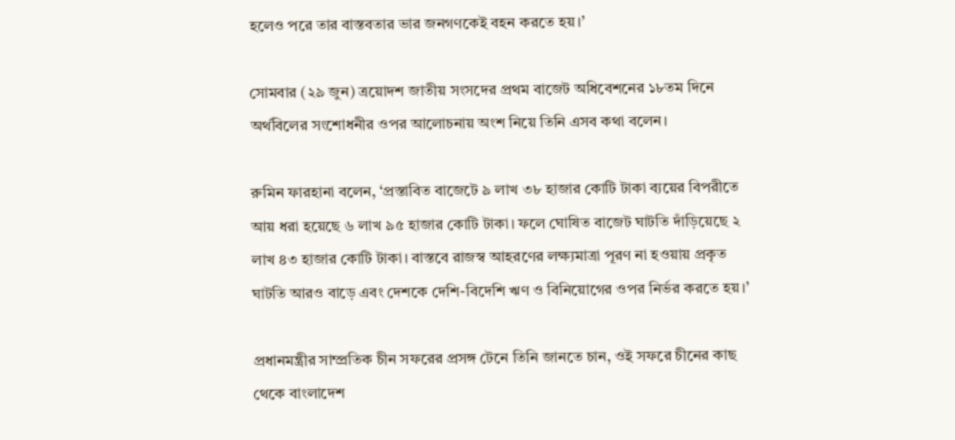হলেও পরে তার বাস্তবতার ভার জনগণকেই বহন করতে হয়।’

সোমবার (২৯ জুন) ত্রয়োদশ জাতীয় সংসদের প্রথম বাজেট অধিবেশনের ১৮তম দিনে অর্থবিলের সংশোধনীর ওপর আলোচনায় অংশ নিয়ে তিনি এসব কথা বলেন।

রুমিন ফারহানা বলেন, ‘প্রস্তাবিত বাজেটে ৯ লাখ ৩৮ হাজার কোটি টাকা ব্যয়ের বিপরীতে আয় ধরা হয়েছে ৬ লাখ ৯৫ হাজার কোটি টাকা। ফলে ঘোষিত বাজেট ঘাটতি দাঁড়িয়েছে ২ লাখ ৪৩ হাজার কোটি টাকা। বাস্তবে রাজস্ব আহরণের লক্ষ্যমাত্রা পূরণ না হওয়ায় প্রকৃত ঘাটতি আরও বাড়ে এবং দেশকে দেশি-বিদেশি ঋণ ও বিনিয়োগের ওপর নির্ভর করতে হয়।’

প্রধানমন্ত্রীর সাম্প্রতিক চীন সফরের প্রসঙ্গ টেনে তিনি জানতে চান, ওই সফরে চীনের কাছ থেকে বাংলাদেশ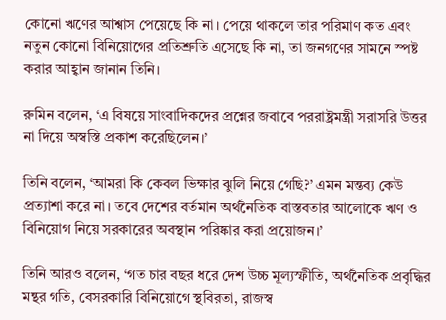কোনো ঋণের আশ্বাস পেয়েছে কি না। পেয়ে থাকলে তার পরিমাণ কত এবং নতুন কোনো বিনিয়োগের প্রতিশ্রুতি এসেছে কি না, তা জনগণের সামনে স্পষ্ট করার আহ্বান জানান তিনি।

রুমিন বলেন, ‘এ বিষয়ে সাংবাদিকদের প্রশ্নের জবাবে পররাষ্ট্রমন্ত্রী সরাসরি উত্তর না দিয়ে অস্বস্তি প্রকাশ করেছিলেন।’

তিনি বলেন, ‘আমরা কি কেবল ভিক্ষার ঝুলি নিয়ে গেছি?’ এমন মন্তব্য কেউ প্রত্যাশা করে না। তবে দেশের বর্তমান অর্থনৈতিক বাস্তবতার আলোকে ঋণ ও বিনিয়োগ নিয়ে সরকারের অবস্থান পরিষ্কার করা প্রয়োজন।’

তিনি আরও বলেন, ‘গত চার বছর ধরে দেশ উচ্চ মূল্যস্ফীতি, অর্থনৈতিক প্রবৃদ্ধির মন্থর গতি, বেসরকারি বিনিয়োগে স্থবিরতা, রাজস্ব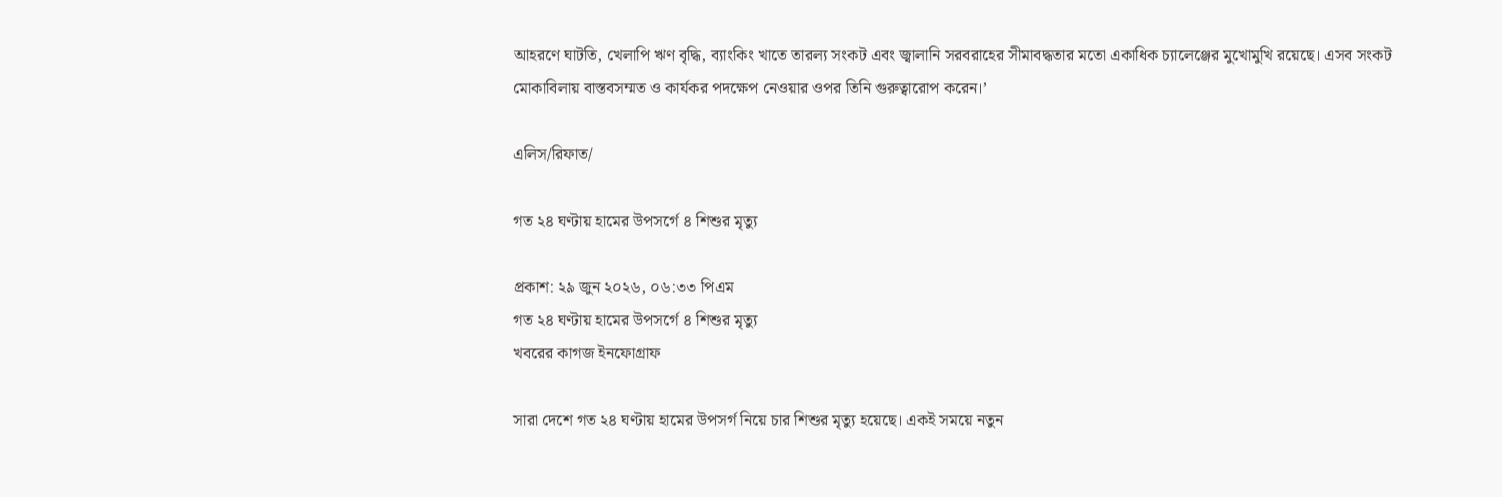আহরণে ঘাটতি, খেলাপি ঋণ বৃদ্ধি, ব্যাংকিং খাতে তারল্য সংকট এবং জ্বালানি সরবরাহের সীমাবদ্ধতার মতো একাধিক চ্যালেঞ্জের মুখোমুখি রয়েছে। এসব সংকট মোকাবিলায় বাস্তবসম্মত ও কার্যকর পদক্ষেপ নেওয়ার ওপর তিনি গুরুত্বারোপ করেন।’

এলিস/রিফাত/

গত ২৪ ঘণ্টায় হামের উপসর্গে ৪ শিশুর মৃত্যু

প্রকাশ: ২৯ জুন ২০২৬, ০৬:৩৩ পিএম
গত ২৪ ঘণ্টায় হামের উপসর্গে ৪ শিশুর মৃত্যু
খবরের কাগজ ইনফোগ্রাফ

সারা দেশে গত ২৪ ঘণ্টায় হামের উপসর্গ নিয়ে চার শিশুর মৃত্যু হয়েছে। একই সময়ে নতুন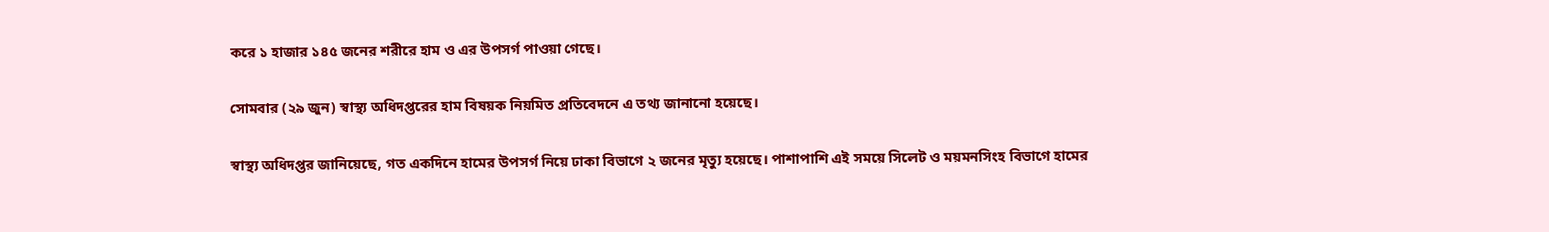করে ১ হাজার ১৪৫ জনের শরীরে হাম ও এর উপসর্গ পাওয়া গেছে।

সোমবার (২৯ জুন) স্বাস্থ্য অধিদপ্তরের হাম বিষয়ক নিয়মিত প্রতিবেদনে এ তথ্য জানানো হয়েছে।

স্বাস্থ্য অধিদপ্তর জানিয়েছে, গত একদিনে হামের উপসর্গ নিয়ে ঢাকা বিভাগে ২ জনের মৃত্যু হয়েছে। পাশাপাশি এই সময়ে সিলেট ও ময়মনসিংহ বিভাগে হামের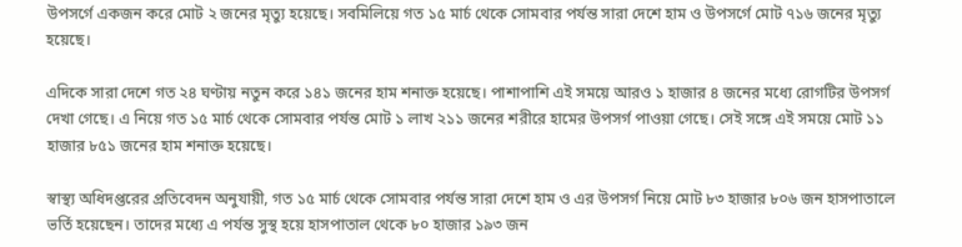উপসর্গে একজন করে মোট ২ জনের মৃত্যু হয়েছে। সবমিলিয়ে গত ১৫ মার্চ থেকে সোমবার পর্যন্ত সারা দেশে হাম ও উপসর্গে মোট ৭১৬ জনের মৃত্যু হয়েছে।

এদিকে সারা দেশে গত ২৪ ঘণ্টায় নতুন করে ১৪১ জনের হাম শনাক্ত হয়েছে। পাশাপাশি এই সময়ে আরও ১ হাজার ৪ জনের মধ্যে রোগটির উপসর্গ দেখা গেছে। এ নিয়ে গত ১৫ মার্চ থেকে সোমবার পর্যন্ত মোট ১ লাখ ২১১ জনের শরীরে হামের উপসর্গ পাওয়া গেছে। সেই সঙ্গে এই সময়ে মোট ১১ হাজার ৮৫১ জনের হাম শনাক্ত হয়েছে।

স্বাস্থ্য অধিদপ্তরের প্রতিবেদন অনুযায়ী, গত ১৫ মার্চ থেকে সোমবার পর্যন্ত সারা দেশে হাম ও এর উপসর্গ নিয়ে মোট ৮৩ হাজার ৮০৬ জন হাসপাতালে ভর্তি হয়েছেন। তাদের মধ্যে এ পর্যন্ত সুস্থ হয়ে হাসপাতাল থেকে ৮০ হাজার ১৯৩ জন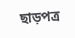ছাড়পত্র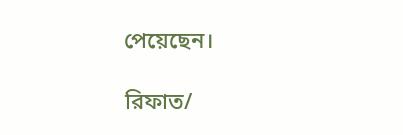পেয়েছেন।

রিফাত/